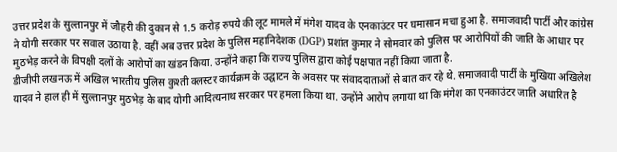उत्तर प्रदेश के सुल्तानपुर में जौहरी की दुकान से 1.5 करोड़ रुपये की लूट मामले में मंगेश यादव के एनकाउंटर पर घमासान मचा हुआ है. समाजवादी पार्टी और कांग्रेस ने योगी सरकार पर सवाल उठाया है. वहीं अब उत्तर प्रदेश के पुलिस महानिदेशक (DGP) प्रशांत कुमार ने सोमवार को पुलिस पर आरोपियों की जाति के आधार पर मुठभेड़ करने के विपक्षी दलों के आरोपों का खंडन किया. उन्होंने कहा कि राज्य पुलिस द्वारा कोई पक्षपात नहीं किया जाता है.
डीजीपी लखनऊ में अखिल भारतीय पुलिस कुश्ती क्लस्टर कार्यक्रम के उद्घाटन के अवसर पर संवाददाताओं से बात कर रहे थे. समाजवादी पार्टी के मुखिया अखिलेश यादव ने हाल ही में सुल्तानपुर मुठभेड़ के बाद योगी आदित्यनाथ सरकार पर हमला किया था. उन्होंने आरोप लगाया था कि मंगेश का एनकाउंटर जाति अधारित है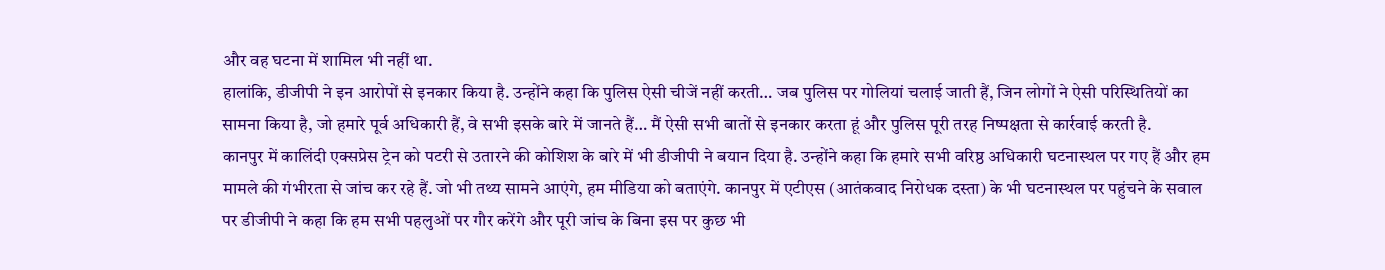और वह घटना में शामिल भी नहीं था.
हालांकि, डीजीपी ने इन आरोपों से इनकार किया है. उन्होंने कहा कि पुलिस ऐसी चीजें नहीं करती… जब पुलिस पर गोलियां चलाई जाती हैं, जिन लोगों ने ऐसी परिस्थितियों का सामना किया है, जो हमारे पूर्व अधिकारी हैं, वे सभी इसके बारे में जानते हैं… मैं ऐसी सभी बातों से इनकार करता हूं और पुलिस पूरी तरह निष्पक्षता से कार्रवाई करती है.
कानपुर में कालिंदी एक्सप्रेस ट्रेन को पटरी से उतारने की कोशिश के बारे में भी डीजीपी ने बयान दिया है. उन्होंने कहा कि हमारे सभी वरिष्ठ अधिकारी घटनास्थल पर गए हैं और हम मामले की गंभीरता से जांच कर रहे हैं. जो भी तथ्य सामने आएंगे, हम मीडिया को बताएंगे. कानपुर में एटीएस (आतंकवाद निरोधक दस्ता) के भी घटनास्थल पर पहुंचने के सवाल पर डीजीपी ने कहा कि हम सभी पहलुओं पर गौर करेंगे और पूरी जांच के बिना इस पर कुछ भी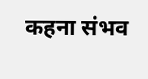कहना संभव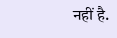नहीं है.